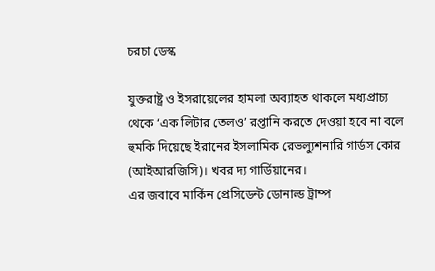চরচা ডেস্ক

যুক্তরাষ্ট্র ও ইসরায়েলের হামলা অব্যাহত থাকলে মধ্যপ্রাচ্য থেকে ‘এক লিটার তেলও’ রপ্তানি করতে দেওয়া হবে না বলে হুমকি দিয়েছে ইরানের ইসলামিক রেভল্যুশনারি গার্ডস কোর (আইআরজিসি)। খবর দ্য গার্ডিয়ানের।
এর জবাবে মার্কিন প্রেসিডেন্ট ডোনাল্ড ট্রাম্প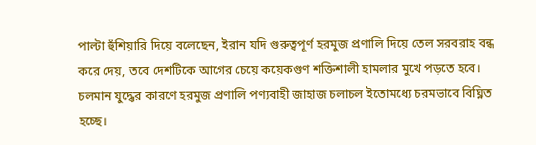পাল্টা হুঁশিয়ারি দিয়ে বলেছেন, ইরান যদি গুরুত্বপূর্ণ হরমুজ প্রণালি দিয়ে তেল সরবরাহ বন্ধ করে দেয়, তবে দেশটিকে আগের চেয়ে কয়েকগুণ শক্তিশালী হামলার মুখে পড়তে হবে।
চলমান যুদ্ধের কারণে হরমুজ প্রণালি পণ্যবাহী জাহাজ চলাচল ইতোমধ্যে চরমভাবে বিঘ্নিত হচ্ছে।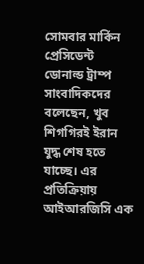সোমবার মার্কিন প্রেসিডেন্ট ডোনাল্ড ট্রাম্প সাংবাদিকদের বলেছেন, খুব শিগগিরই ইরান যুদ্ধ শেষ হতে যাচ্ছে। এর প্রতিক্রিয়ায় আইআরজিসি এক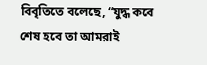বিবৃতিতে বলেছে, “যুদ্ধ কবে শেষ হবে তা আমরাই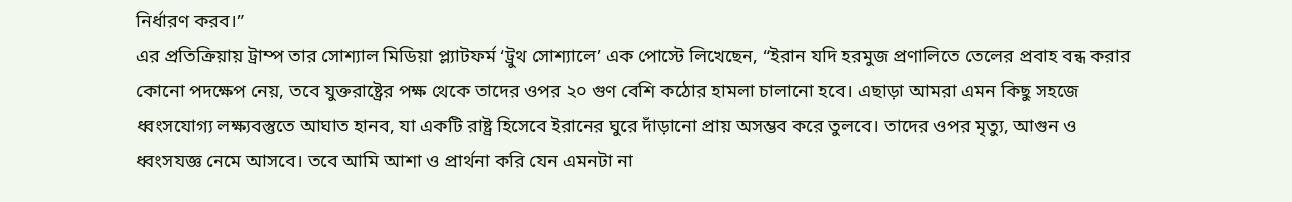নির্ধারণ করব।”
এর প্রতিক্রিয়ায় ট্রাম্প তার সোশ্যাল মিডিয়া প্ল্যাটফর্ম ‘ট্রুথ সোশ্যালে’ এক পোস্টে লিখেছেন, “ইরান যদি হরমুজ প্রণালিতে তেলের প্রবাহ বন্ধ করার কোনো পদক্ষেপ নেয়, তবে যুক্তরাষ্ট্রের পক্ষ থেকে তাদের ওপর ২০ গুণ বেশি কঠোর হামলা চালানো হবে। এছাড়া আমরা এমন কিছু সহজে ধ্বংসযোগ্য লক্ষ্যবস্তুতে আঘাত হানব, যা একটি রাষ্ট্র হিসেবে ইরানের ঘুরে দাঁড়ানো প্রায় অসম্ভব করে তুলবে। তাদের ওপর মৃত্যু, আগুন ও ধ্বংসযজ্ঞ নেমে আসবে। তবে আমি আশা ও প্রার্থনা করি যেন এমনটা না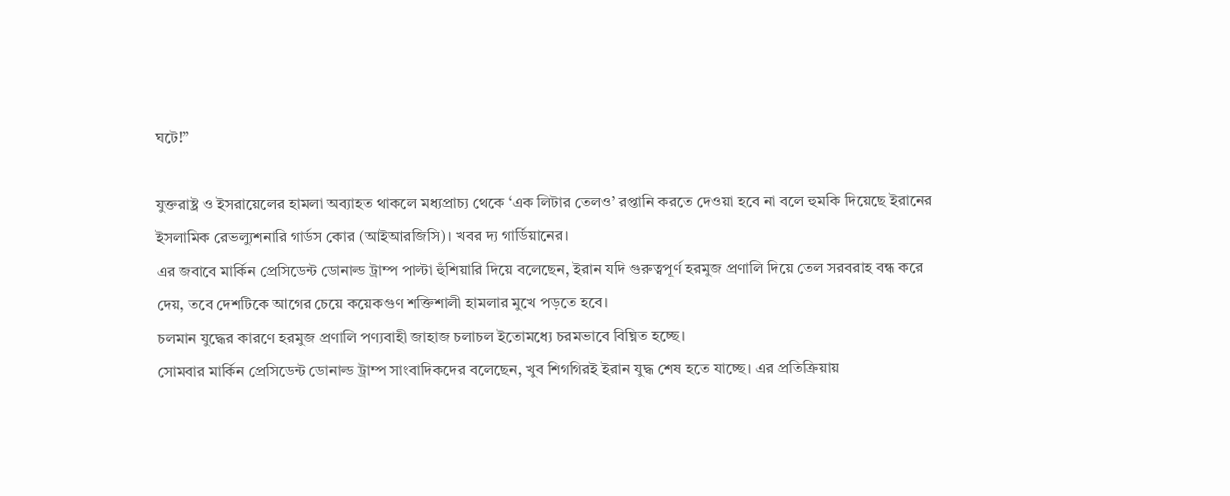ঘটে!”

যুক্তরাষ্ট্র ও ইসরায়েলের হামলা অব্যাহত থাকলে মধ্যপ্রাচ্য থেকে ‘এক লিটার তেলও’ রপ্তানি করতে দেওয়া হবে না বলে হুমকি দিয়েছে ইরানের ইসলামিক রেভল্যুশনারি গার্ডস কোর (আইআরজিসি)। খবর দ্য গার্ডিয়ানের।
এর জবাবে মার্কিন প্রেসিডেন্ট ডোনাল্ড ট্রাম্প পাল্টা হুঁশিয়ারি দিয়ে বলেছেন, ইরান যদি গুরুত্বপূর্ণ হরমুজ প্রণালি দিয়ে তেল সরবরাহ বন্ধ করে দেয়, তবে দেশটিকে আগের চেয়ে কয়েকগুণ শক্তিশালী হামলার মুখে পড়তে হবে।
চলমান যুদ্ধের কারণে হরমুজ প্রণালি পণ্যবাহী জাহাজ চলাচল ইতোমধ্যে চরমভাবে বিঘ্নিত হচ্ছে।
সোমবার মার্কিন প্রেসিডেন্ট ডোনাল্ড ট্রাম্প সাংবাদিকদের বলেছেন, খুব শিগগিরই ইরান যুদ্ধ শেষ হতে যাচ্ছে। এর প্রতিক্রিয়ায়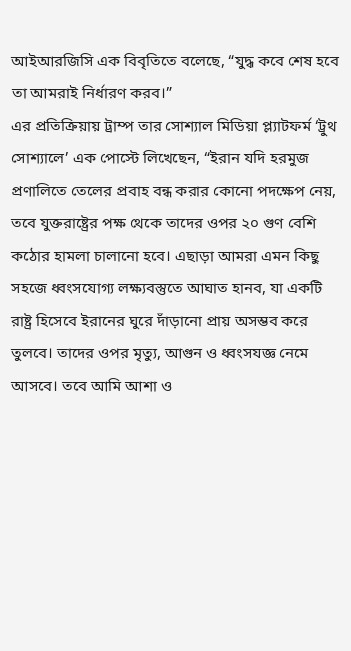আইআরজিসি এক বিবৃতিতে বলেছে, “যুদ্ধ কবে শেষ হবে তা আমরাই নির্ধারণ করব।”
এর প্রতিক্রিয়ায় ট্রাম্প তার সোশ্যাল মিডিয়া প্ল্যাটফর্ম ‘ট্রুথ সোশ্যালে’ এক পোস্টে লিখেছেন, “ইরান যদি হরমুজ প্রণালিতে তেলের প্রবাহ বন্ধ করার কোনো পদক্ষেপ নেয়, তবে যুক্তরাষ্ট্রের পক্ষ থেকে তাদের ওপর ২০ গুণ বেশি কঠোর হামলা চালানো হবে। এছাড়া আমরা এমন কিছু সহজে ধ্বংসযোগ্য লক্ষ্যবস্তুতে আঘাত হানব, যা একটি রাষ্ট্র হিসেবে ইরানের ঘুরে দাঁড়ানো প্রায় অসম্ভব করে তুলবে। তাদের ওপর মৃত্যু, আগুন ও ধ্বংসযজ্ঞ নেমে আসবে। তবে আমি আশা ও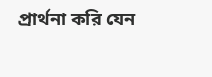প্রার্থনা করি যেন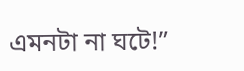এমনটা না ঘটে!”